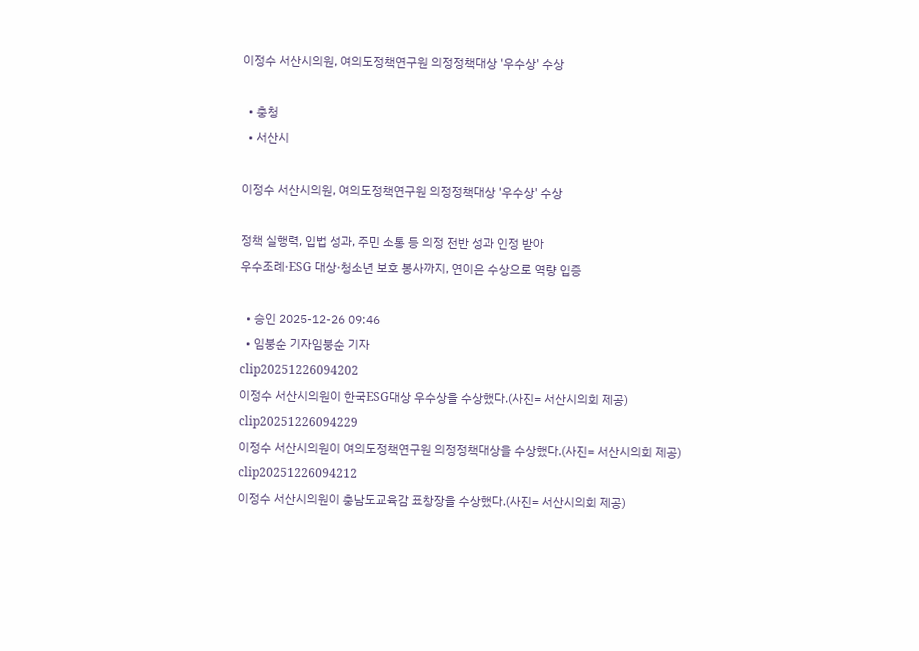이정수 서산시의원, 여의도정책연구원 의정정책대상 '우수상' 수상

  • 충청
  • 서산시

이정수 서산시의원, 여의도정책연구원 의정정책대상 '우수상' 수상

정책 실행력, 입법 성과, 주민 소통 등 의정 전반 성과 인정 받아
우수조례·ESG 대상·청소년 보호 봉사까지, 연이은 수상으로 역량 입증

  • 승인 2025-12-26 09:46
  • 임붕순 기자임붕순 기자
clip20251226094202
이정수 서산시의원이 한국ESG대상 우수상을 수상했다.(사진= 서산시의회 제공)
clip20251226094229
이정수 서산시의원이 여의도정책연구원 의정정책대상을 수상했다.(사진= 서산시의회 제공)
clip20251226094212
이정수 서산시의원이 충남도교육감 표창장을 수상했다.(사진= 서산시의회 제공)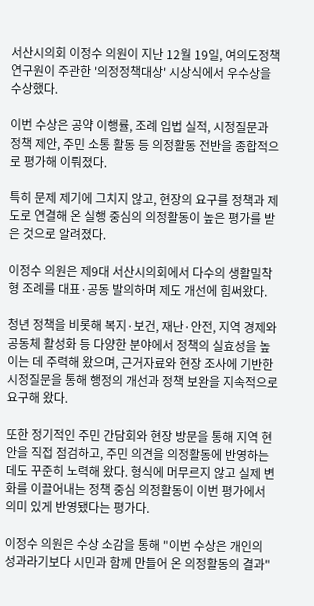서산시의회 이정수 의원이 지난 12월 19일, 여의도정책연구원이 주관한 '의정정책대상' 시상식에서 우수상을 수상했다.

이번 수상은 공약 이행률, 조례 입법 실적, 시정질문과 정책 제안, 주민 소통 활동 등 의정활동 전반을 종합적으로 평가해 이뤄졌다.

특히 문제 제기에 그치지 않고, 현장의 요구를 정책과 제도로 연결해 온 실행 중심의 의정활동이 높은 평가를 받은 것으로 알려졌다.

이정수 의원은 제9대 서산시의회에서 다수의 생활밀착형 조례를 대표·공동 발의하며 제도 개선에 힘써왔다.

청년 정책을 비롯해 복지·보건, 재난·안전, 지역 경제와 공동체 활성화 등 다양한 분야에서 정책의 실효성을 높이는 데 주력해 왔으며, 근거자료와 현장 조사에 기반한 시정질문을 통해 행정의 개선과 정책 보완을 지속적으로 요구해 왔다.

또한 정기적인 주민 간담회와 현장 방문을 통해 지역 현안을 직접 점검하고, 주민 의견을 의정활동에 반영하는 데도 꾸준히 노력해 왔다. 형식에 머무르지 않고 실제 변화를 이끌어내는 정책 중심 의정활동이 이번 평가에서 의미 있게 반영됐다는 평가다.

이정수 의원은 수상 소감을 통해 "이번 수상은 개인의 성과라기보다 시민과 함께 만들어 온 의정활동의 결과"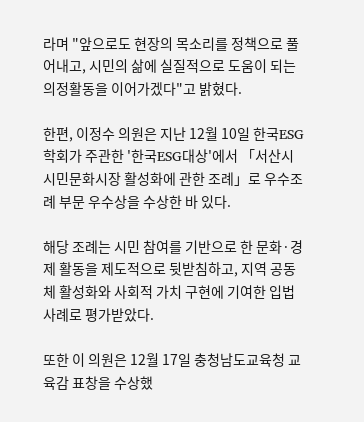라며 "앞으로도 현장의 목소리를 정책으로 풀어내고, 시민의 삶에 실질적으로 도움이 되는 의정활동을 이어가겠다"고 밝혔다.

한편, 이정수 의원은 지난 12월 10일 한국ESG학회가 주관한 '한국ESG대상'에서 「서산시 시민문화시장 활성화에 관한 조례」로 우수조례 부문 우수상을 수상한 바 있다.

해당 조례는 시민 참여를 기반으로 한 문화·경제 활동을 제도적으로 뒷받침하고, 지역 공동체 활성화와 사회적 가치 구현에 기여한 입법 사례로 평가받았다.

또한 이 의원은 12월 17일 충청남도교육청 교육감 표창을 수상했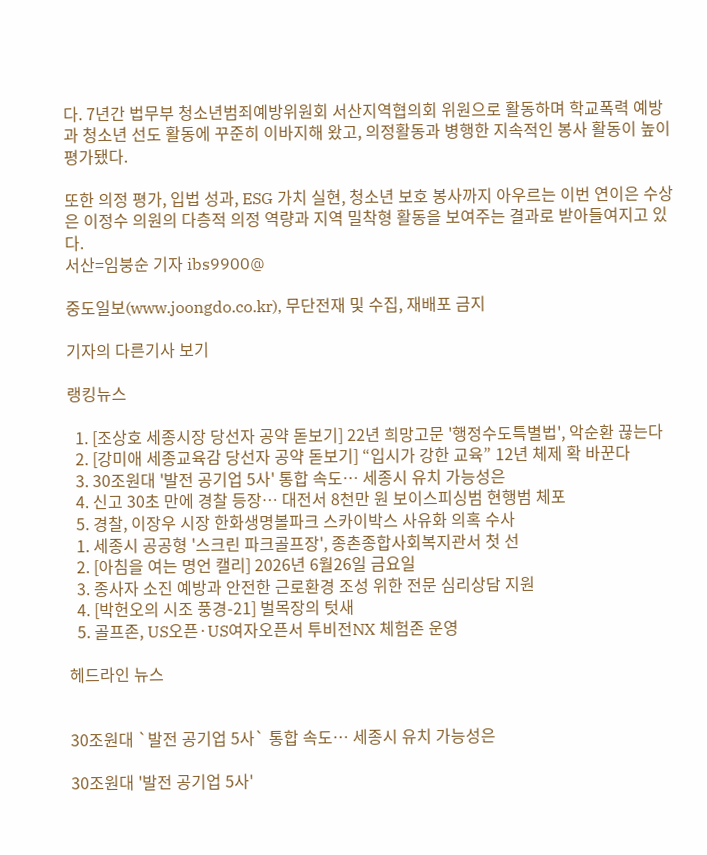다. 7년간 법무부 청소년범죄예방위원회 서산지역협의회 위원으로 활동하며 학교폭력 예방과 청소년 선도 활동에 꾸준히 이바지해 왔고, 의정활동과 병행한 지속적인 봉사 활동이 높이 평가됐다.

또한 의정 평가, 입법 성과, ESG 가치 실현, 청소년 보호 봉사까지 아우르는 이번 연이은 수상은 이정수 의원의 다층적 의정 역량과 지역 밀착형 활동을 보여주는 결과로 받아들여지고 있다.
서산=임붕순 기자 ibs9900@

중도일보(www.joongdo.co.kr), 무단전재 및 수집, 재배포 금지

기자의 다른기사 보기

랭킹뉴스

  1. [조상호 세종시장 당선자 공약 돋보기] 22년 희망고문 '행정수도특별법', 악순환 끊는다
  2. [강미애 세종교육감 당선자 공약 돋보기] “입시가 강한 교육” 12년 체제 확 바꾼다
  3. 30조원대 '발전 공기업 5사' 통합 속도… 세종시 유치 가능성은
  4. 신고 30초 만에 경찰 등장… 대전서 8천만 원 보이스피싱범 현행범 체포
  5. 경찰, 이장우 시장 한화생명볼파크 스카이박스 사유화 의혹 수사
  1. 세종시 공공형 '스크린 파크골프장', 종촌종합사회복지관서 첫 선
  2. [아침을 여는 명언 캘리] 2026년 6월26일 금요일
  3. 종사자 소진 예방과 안전한 근로환경 조성 위한 전문 심리상담 지원
  4. [박헌오의 시조 풍경-21] 벌목장의 텃새
  5. 골프존, US오픈·US여자오픈서 투비전NX 체험존 운영

헤드라인 뉴스


30조원대 `발전 공기업 5사` 통합 속도… 세종시 유치 가능성은

30조원대 '발전 공기업 5사'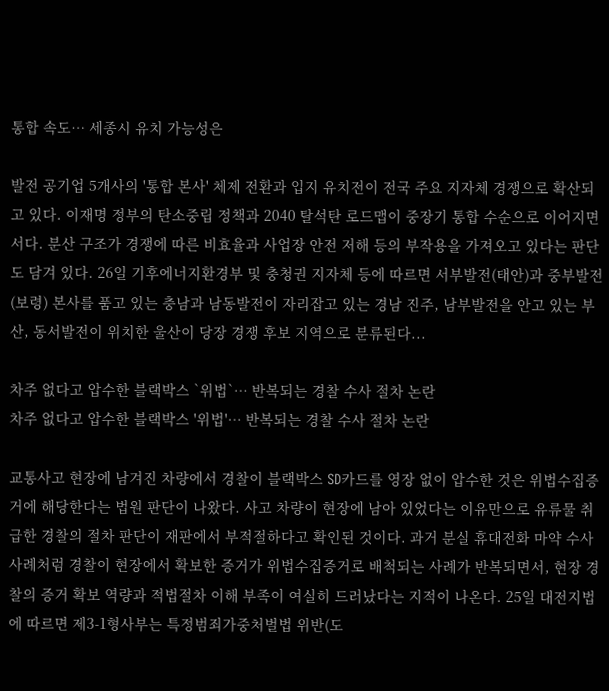통합 속도… 세종시 유치 가능성은

발전 공기업 5개사의 '통합 본사' 체제 전환과 입지 유치전이 전국 주요 지자체 경쟁으로 확산되고 있다. 이재명 정부의 탄소중립 정책과 2040 탈석탄 로드맵이 중장기 통합 수순으로 이어지면서다. 분산 구조가 경쟁에 따른 비효율과 사업장 안전 저해 등의 부작용을 가져오고 있다는 판단도 담겨 있다. 26일 기후에너지환경부 및 충청권 지자체 등에 따르면 서부발전(태안)과 중부발전(보령) 본사를 품고 있는 충남과 남동발전이 자리잡고 있는 경남 진주, 남부발전을 안고 있는 부산, 동서발전이 위치한 울산이 당장 경쟁 후보 지역으로 분류된다...

차주 없다고 압수한 블랙박스 `위법`… 반복되는 경찰 수사 절차 논란
차주 없다고 압수한 블랙박스 '위법'… 반복되는 경찰 수사 절차 논란

교통사고 현장에 남겨진 차량에서 경찰이 블랙박스 SD카드를 영장 없이 압수한 것은 위법수집증거에 해당한다는 법원 판단이 나왔다. 사고 차량이 현장에 남아 있었다는 이유만으로 유류물 취급한 경찰의 절차 판단이 재판에서 부적절하다고 확인된 것이다. 과거 분실 휴대전화 마약 수사 사례처럼 경찰이 현장에서 확보한 증거가 위법수집증거로 배척되는 사례가 반복되면서, 현장 경찰의 증거 확보 역량과 적법절차 이해 부족이 여실히 드러났다는 지적이 나온다. 25일 대전지법에 따르면 제3-1형사부는 특정범죄가중처벌법 위반(도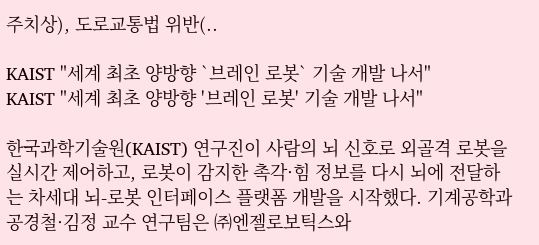주치상), 도로교통법 위반(..

KAIST "세계 최초 양방향 `브레인 로봇` 기술 개발 나서"
KAIST "세계 최초 양방향 '브레인 로봇' 기술 개발 나서"

한국과학기술원(KAIST) 연구진이 사람의 뇌 신호로 외골격 로봇을 실시간 제어하고, 로봇이 감지한 촉각·힘 정보를 다시 뇌에 전달하는 차세대 뇌-로봇 인터페이스 플랫폼 개발을 시작했다. 기계공학과 공경철·김정 교수 연구팀은 ㈜엔젤로보틱스와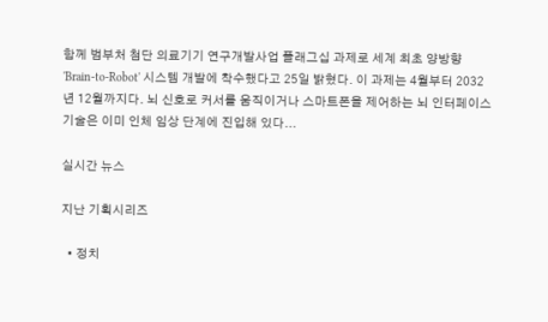함께 범부처 첨단 의료기기 연구개발사업 플래그십 과제로 세계 최초 양방향 'Brain-to-Robot' 시스템 개발에 착수했다고 25일 밝혔다. 이 과제는 4월부터 2032년 12월까지다. 뇌 신호로 커서를 움직이거나 스마트폰을 제어하는 뇌 인터페이스 기술은 이미 인체 임상 단계에 진입해 있다...

실시간 뉴스

지난 기획시리즈

  • 정치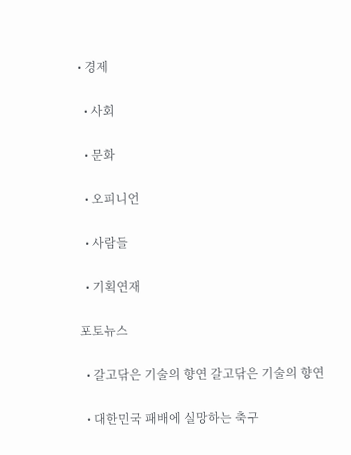• 경제

  • 사회

  • 문화

  • 오피니언

  • 사람들

  • 기획연재

포토뉴스

  • 갈고닦은 기술의 향연 갈고닦은 기술의 향연

  • 대한민국 패배에 실망하는 축구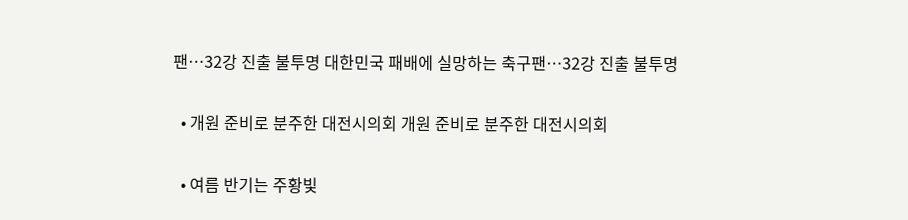팬…32강 진출 불투명 대한민국 패배에 실망하는 축구팬…32강 진출 불투명

  • 개원 준비로 분주한 대전시의회 개원 준비로 분주한 대전시의회

  • 여름 반기는 주황빛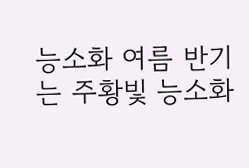능소화 여름 반기는 주황빛 능소화